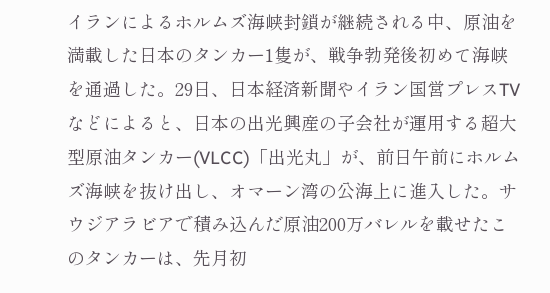イランによるホルムズ海峡封鎖が継続される中、原油を満載した日本のタンカー1隻が、戦争勃発後初めて海峡を通過した。29日、日本経済新聞やイラン国営プレスTVなどによると、日本の出光興産の子会社が運用する超大型原油タンカー(VLCC)「出光丸」が、前日午前にホルムズ海峡を抜け出し、オマーン湾の公海上に進入した。サウジアラビアで積み込んだ原油200万バレルを載せたこのタンカーは、先月初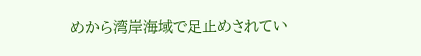めから湾岸海域で足止めされてい